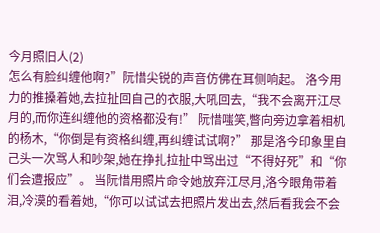今月照旧人(2)
怎么有脸纠缠他啊?”阮惜尖锐的声音仿佛在耳侧响起。 洛今用力的推搡着她,去拉扯回自己的衣服,大吼回去,“我不会离开江尽月的,而你连纠缠他的资格都没有!” 阮惜嗤笑,瞥向旁边拿着相机的杨木,“你倒是有资格纠缠,再纠缠试试啊?” 那是洛今印象里自己头一次骂人和吵架,她在挣扎拉扯中骂出过“不得好死”和“你们会遭报应”。 当阮惜用照片命令她放弃江尽月,洛今眼角带着泪,冷漠的看着她,“你可以试试去把照片发出去,然后看我会不会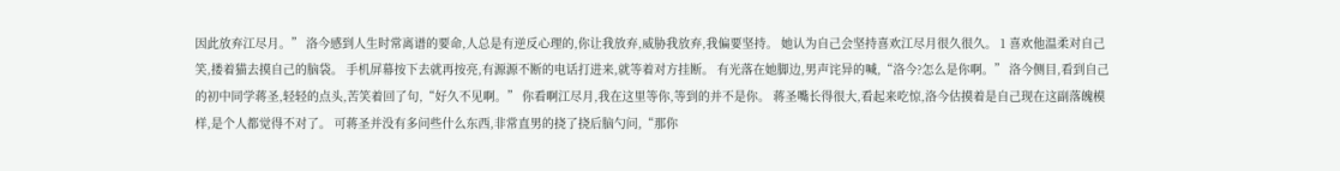因此放弃江尽月。” 洛今感到人生时常离谱的要命,人总是有逆反心理的,你让我放弃,威胁我放弃,我偏要坚持。 她认为自己会坚持喜欢江尽月很久很久。 1 喜欢他温柔对自己笑,搂着猫去摸自己的脑袋。 手机屏幕按下去就再按亮,有源源不断的电话打进来,就等着对方挂断。 有光落在她脚边,男声诧异的喊,“洛今?怎么是你啊。” 洛今侧目,看到自己的初中同学蒋圣,轻轻的点头,苦笑着回了句,“好久不见啊。” 你看啊江尽月,我在这里等你,等到的并不是你。 蒋圣嘴长得很大,看起来吃惊,洛今估摸着是自己现在这副落魄模样,是个人都觉得不对了。 可蒋圣并没有多问些什么东西,非常直男的挠了挠后脑勺问,“那你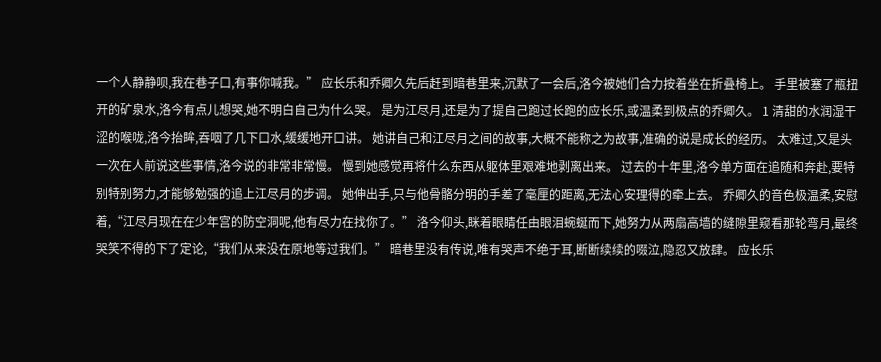一个人静静呗,我在巷子口,有事你喊我。” 应长乐和乔卿久先后赶到暗巷里来,沉默了一会后,洛今被她们合力按着坐在折叠椅上。 手里被塞了瓶扭开的矿泉水,洛今有点儿想哭,她不明白自己为什么哭。 是为江尽月,还是为了提自己跑过长跑的应长乐,或温柔到极点的乔卿久。 1 清甜的水润湿干涩的喉咙,洛今抬眸,吞咽了几下口水,缓缓地开口讲。 她讲自己和江尽月之间的故事,大概不能称之为故事,准确的说是成长的经历。 太难过,又是头一次在人前说这些事情,洛今说的非常非常慢。 慢到她感觉再将什么东西从躯体里艰难地剥离出来。 过去的十年里,洛今单方面在追随和奔赴,要特别特别努力,才能够勉强的追上江尽月的步调。 她伸出手,只与他骨骼分明的手差了毫厘的距离,无法心安理得的牵上去。 乔卿久的音色极温柔,安慰着,“江尽月现在在少年宫的防空洞呢,他有尽力在找你了。” 洛今仰头,眯着眼睛任由眼泪蜿蜒而下,她努力从两扇高墙的缝隙里窥看那轮弯月,最终哭笑不得的下了定论,“我们从来没在原地等过我们。” 暗巷里没有传说,唯有哭声不绝于耳,断断续续的啜泣,隐忍又放肆。 应长乐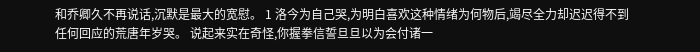和乔卿久不再说话,沉默是最大的宽慰。 1 洛今为自己哭,为明白喜欢这种情绪为何物后,竭尽全力却迟迟得不到任何回应的荒唐年岁哭。 说起来实在奇怪,你握拳信誓旦旦以为会付诸一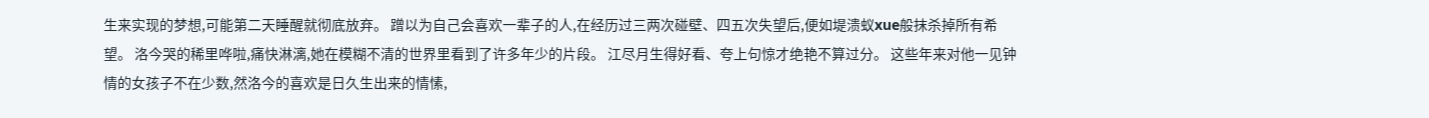生来实现的梦想,可能第二天睡醒就彻底放弃。 蹭以为自己会喜欢一辈子的人,在经历过三两次碰壁、四五次失望后,便如堤溃蚁xue般抹杀掉所有希望。 洛今哭的稀里哗啦,痛快淋漓,她在模糊不清的世界里看到了许多年少的片段。 江尽月生得好看、夸上句惊才绝艳不算过分。 这些年来对他一见钟情的女孩子不在少数,然洛今的喜欢是日久生出来的情愫,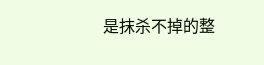是抹杀不掉的整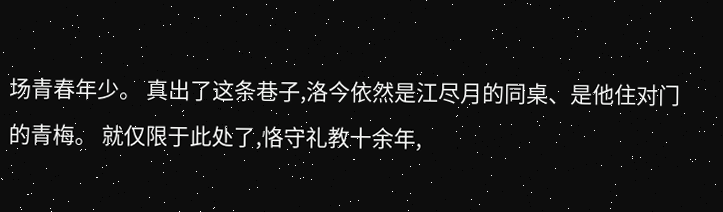场青春年少。 真出了这条巷子,洛今依然是江尽月的同桌、是他住对门的青梅。 就仅限于此处了,恪守礼教十余年,